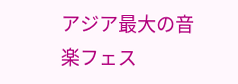アジア最大の音楽フェス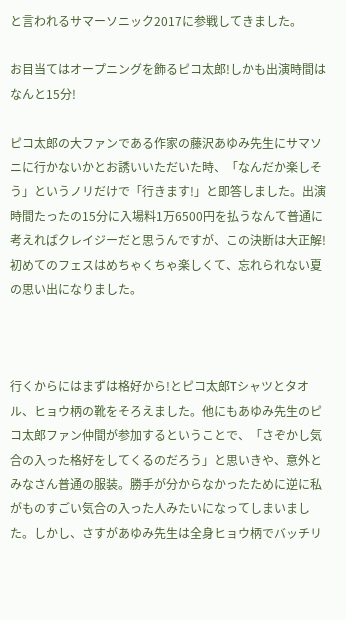と言われるサマーソニック2017に参戦してきました。

お目当てはオープニングを飾るピコ太郎!しかも出演時間はなんと15分!

ピコ太郎の大ファンである作家の藤沢あゆみ先生にサマソニに行かないかとお誘いいただいた時、「なんだか楽しそう」というノリだけで「行きます!」と即答しました。出演時間たったの15分に入場料1万6500円を払うなんて普通に考えればクレイジーだと思うんですが、この決断は大正解!初めてのフェスはめちゃくちゃ楽しくて、忘れられない夏の思い出になりました。



行くからにはまずは格好から!とピコ太郎Tシャツとタオル、ヒョウ柄の靴をそろえました。他にもあゆみ先生のピコ太郎ファン仲間が参加するということで、「さぞかし気合の入った格好をしてくるのだろう」と思いきや、意外とみなさん普通の服装。勝手が分からなかったために逆に私がものすごい気合の入った人みたいになってしまいました。しかし、さすがあゆみ先生は全身ヒョウ柄でバッチリ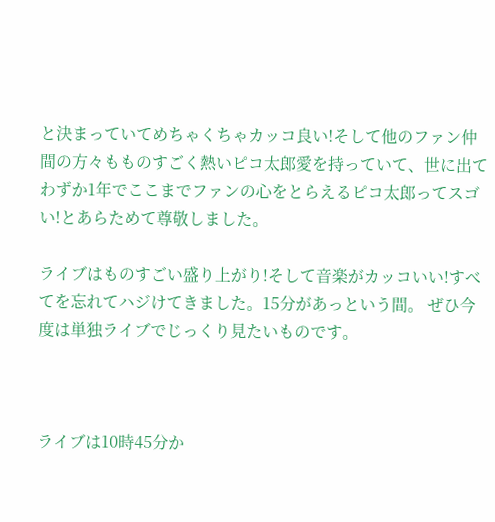と決まっていてめちゃくちゃカッコ良い!そして他のファン仲間の方々もものすごく熱いピコ太郎愛を持っていて、世に出てわずか1年でここまでファンの心をとらえるピコ太郎ってスゴい!とあらためて尊敬しました。

ライブはものすごい盛り上がり!そして音楽がカッコいい!すべてを忘れてハジけてきました。15分があっという間。 ぜひ今度は単独ライブでじっくり見たいものです。



ライブは10時45分か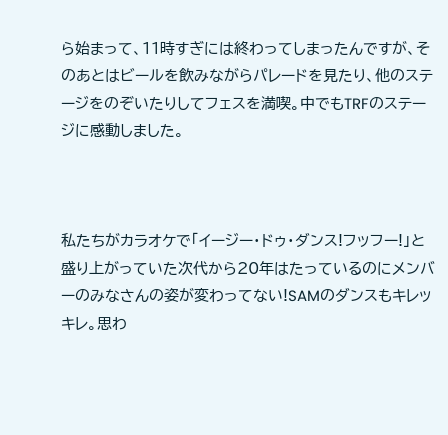ら始まって、11時すぎには終わってしまったんですが、そのあとはビールを飲みながらパレードを見たり、他のステージをのぞいたりしてフェスを満喫。中でもTRFのステージに感動しました。



私たちがカラオケで「イージー・ドゥ・ダンス!フッフー!」と盛り上がっていた次代から20年はたっているのにメンバーのみなさんの姿が変わってない!SAMのダンスもキレッキレ。思わ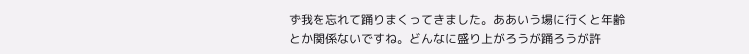ず我を忘れて踊りまくってきました。ああいう場に行くと年齢とか関係ないですね。どんなに盛り上がろうが踊ろうが許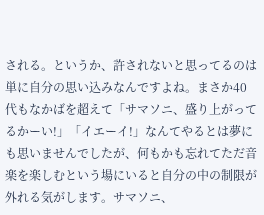される。というか、許されないと思ってるのは単に自分の思い込みなんですよね。まさか40代もなかばを超えて「サマソニ、盛り上がってるかーい!」「イエーイ!」なんてやるとは夢にも思いませんでしたが、何もかも忘れてただ音楽を楽しむという場にいると自分の中の制限が外れる気がします。サマソニ、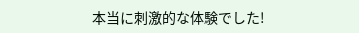本当に刺激的な体験でした!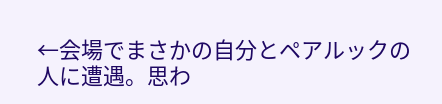←会場でまさかの自分とペアルックの人に遭遇。思わ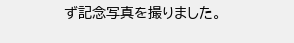ず記念写真を撮りました。